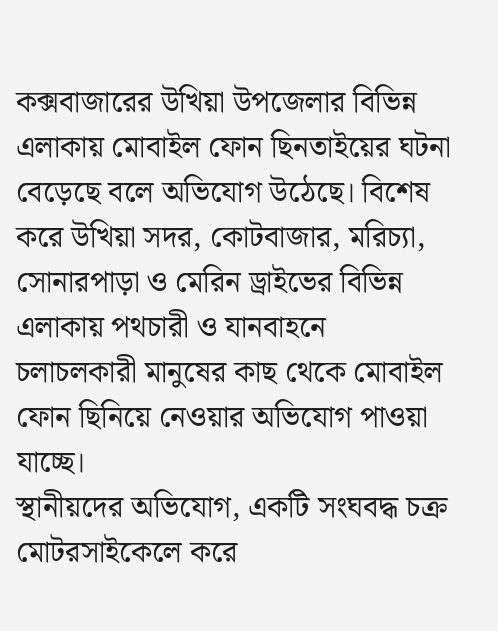কক্সবাজারের উখিয়া উপজেলার বিভিন্ন এলাকায় মোবাইল ফোন ছিনতাইয়ের ঘটনা বেড়েছে বলে অভিযোগ উঠেছে। বিশেষ করে উখিয়া সদর, কোটবাজার, মরিচ্যা, সোনারপাড়া ও মেরিন ড্রাইভের বিভিন্ন এলাকায় পথচারী ও যানবাহনে চলাচলকারী মানুষের কাছ থেকে মোবাইল ফোন ছিনিয়ে নেওয়ার অভিযোগ পাওয়া যাচ্ছে।
স্থানীয়দের অভিযোগ, একটি সংঘবদ্ধ চক্র মোটরসাইকেলে করে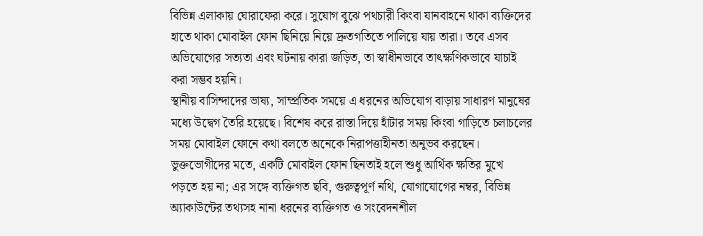বিভিন্ন এলাকায় ঘোরাফেরা করে। সুযোগ বুঝে পথচারী কিংবা যানবাহনে থাকা ব্যক্তিদের হাতে থাকা মোবাইল ফোন ছিনিয়ে নিয়ে দ্রুতগতিতে পালিয়ে যায় তারা। তবে এসব অভিযোগের সত্যতা এবং ঘটনায় কারা জড়িত, তা স্বাধীনভাবে তাৎক্ষণিকভাবে যাচাই করা সম্ভব হয়নি।
স্থানীয় বাসিন্দাদের ভাষ্য, সাম্প্রতিক সময়ে এ ধরনের অভিযোগ বাড়ায় সাধারণ মানুষের মধ্যে উদ্বেগ তৈরি হয়েছে। বিশেষ করে রাস্তা দিয়ে হাঁটার সময় কিংবা গাড়িতে চলাচলের সময় মোবাইল ফোনে কথা বলতে অনেকে নিরাপত্তাহীনতা অনুভব করছেন।
ভুক্তভোগীদের মতে, একটি মোবাইল ফোন ছিনতাই হলে শুধু আর্থিক ক্ষতির মুখে পড়তে হয় না; এর সঙ্গে ব্যক্তিগত ছবি, গুরুত্বপূর্ণ নথি, যোগাযোগের নম্বর, বিভিন্ন অ্যাকাউন্টের তথ্যসহ নানা ধরনের ব্যক্তিগত ও সংবেদনশীল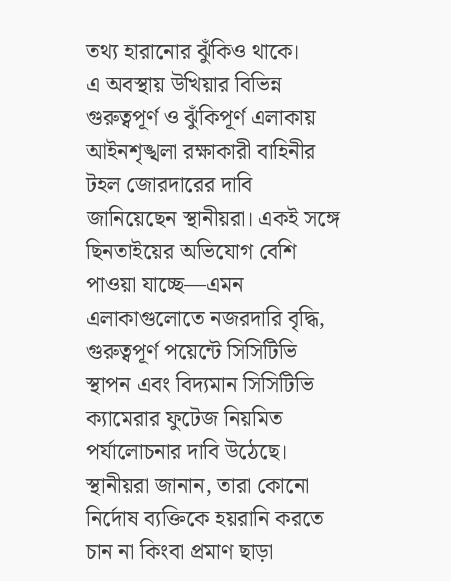তথ্য হারানোর ঝুঁকিও থাকে।
এ অবস্থায় উখিয়ার বিভিন্ন গুরুত্বপূর্ণ ও ঝুঁকিপূর্ণ এলাকায় আইনশৃঙ্খলা রক্ষাকারী বাহিনীর টহল জোরদারের দাবি জানিয়েছেন স্থানীয়রা। একই সঙ্গে ছিনতাইয়ের অভিযোগ বেশি পাওয়া যাচ্ছে—এমন এলাকাগুলোতে নজরদারি বৃদ্ধি, গুরুত্বপূর্ণ পয়েন্টে সিসিটিভি স্থাপন এবং বিদ্যমান সিসিটিভি ক্যামেরার ফুটেজ নিয়মিত পর্যালোচনার দাবি উঠেছে।
স্থানীয়রা জানান, তারা কোনো নির্দোষ ব্যক্তিকে হয়রানি করতে চান না কিংবা প্রমাণ ছাড়া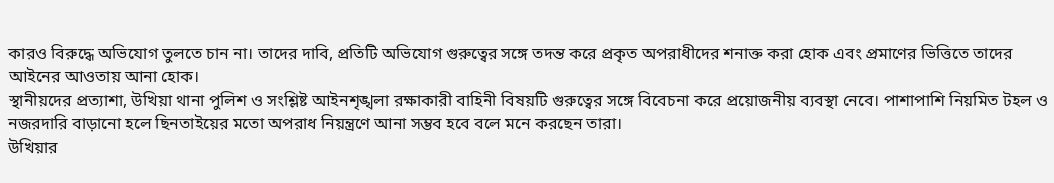কারও বিরুদ্ধে অভিযোগ তুলতে চান না। তাদের দাবি, প্রতিটি অভিযোগ গুরুত্বের সঙ্গে তদন্ত করে প্রকৃত অপরাধীদের শনাক্ত করা হোক এবং প্রমাণের ভিত্তিতে তাদের আইনের আওতায় আনা হোক।
স্থানীয়দের প্রত্যাশা, উখিয়া থানা পুলিশ ও সংশ্লিষ্ট আইনশৃঙ্খলা রক্ষাকারী বাহিনী বিষয়টি গুরুত্বের সঙ্গে বিবেচনা করে প্রয়োজনীয় ব্যবস্থা নেবে। পাশাপাশি নিয়মিত টহল ও নজরদারি বাড়ানো হলে ছিনতাইয়ের মতো অপরাধ নিয়ন্ত্রণে আনা সম্ভব হবে বলে মনে করছেন তারা।
উখিয়ার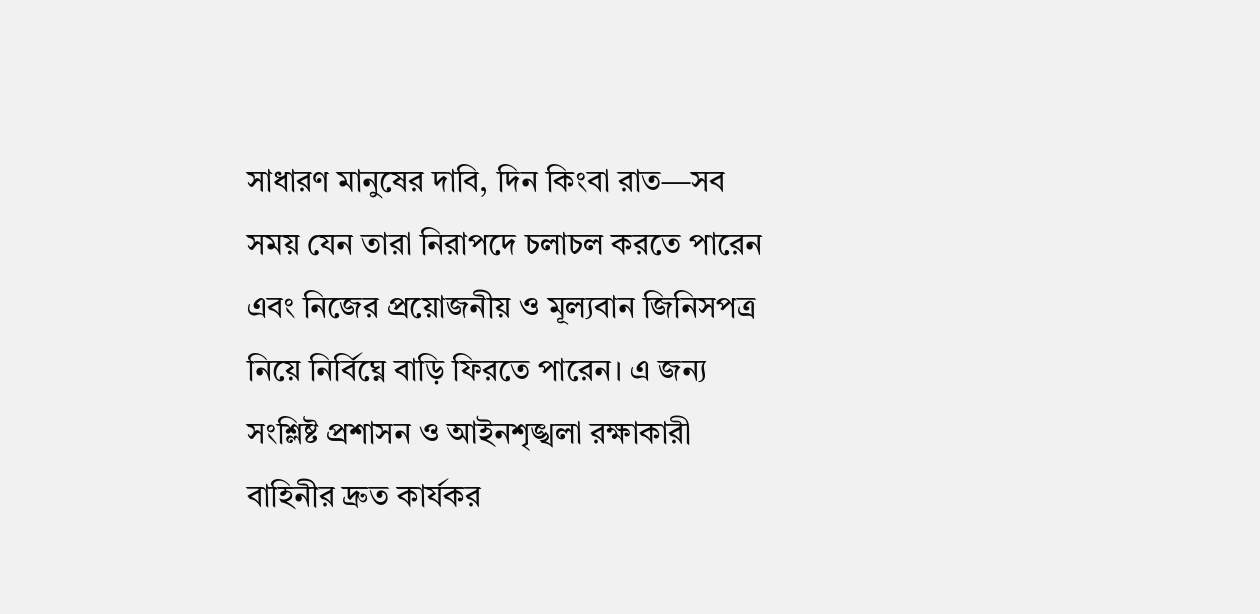সাধারণ মানুষের দাবি, দিন কিংবা রাত—সব সময় যেন তারা নিরাপদে চলাচল করতে পারেন এবং নিজের প্রয়োজনীয় ও মূল্যবান জিনিসপত্র নিয়ে নির্বিঘ্নে বাড়ি ফিরতে পারেন। এ জন্য সংশ্লিষ্ট প্রশাসন ও আইনশৃঙ্খলা রক্ষাকারী বাহিনীর দ্রুত কার্যকর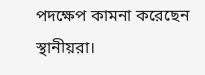পদক্ষেপ কামনা করেছেন স্থানীয়রা।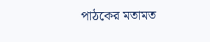পাঠকের মতামত